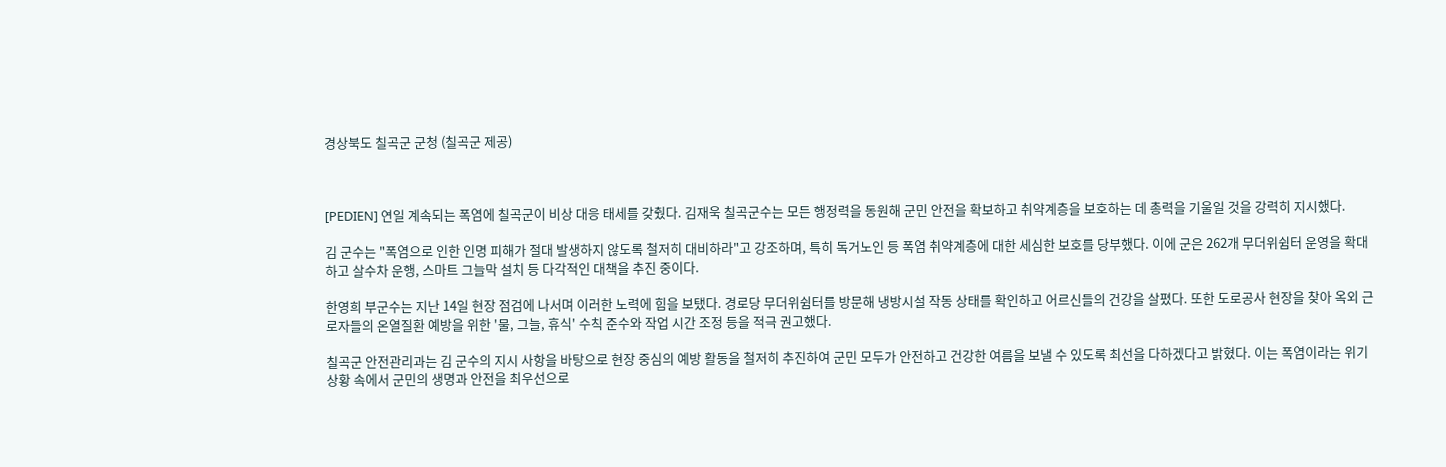경상북도 칠곡군 군청 (칠곡군 제공)



[PEDIEN] 연일 계속되는 폭염에 칠곡군이 비상 대응 태세를 갖췄다. 김재욱 칠곡군수는 모든 행정력을 동원해 군민 안전을 확보하고 취약계층을 보호하는 데 총력을 기울일 것을 강력히 지시했다.

김 군수는 "폭염으로 인한 인명 피해가 절대 발생하지 않도록 철저히 대비하라"고 강조하며, 특히 독거노인 등 폭염 취약계층에 대한 세심한 보호를 당부했다. 이에 군은 262개 무더위쉼터 운영을 확대하고 살수차 운행, 스마트 그늘막 설치 등 다각적인 대책을 추진 중이다.

한영희 부군수는 지난 14일 현장 점검에 나서며 이러한 노력에 힘을 보탰다. 경로당 무더위쉼터를 방문해 냉방시설 작동 상태를 확인하고 어르신들의 건강을 살폈다. 또한 도로공사 현장을 찾아 옥외 근로자들의 온열질환 예방을 위한 '물, 그늘, 휴식' 수칙 준수와 작업 시간 조정 등을 적극 권고했다.

칠곡군 안전관리과는 김 군수의 지시 사항을 바탕으로 현장 중심의 예방 활동을 철저히 추진하여 군민 모두가 안전하고 건강한 여름을 보낼 수 있도록 최선을 다하겠다고 밝혔다. 이는 폭염이라는 위기 상황 속에서 군민의 생명과 안전을 최우선으로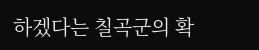하겠다는 칠곡군의 확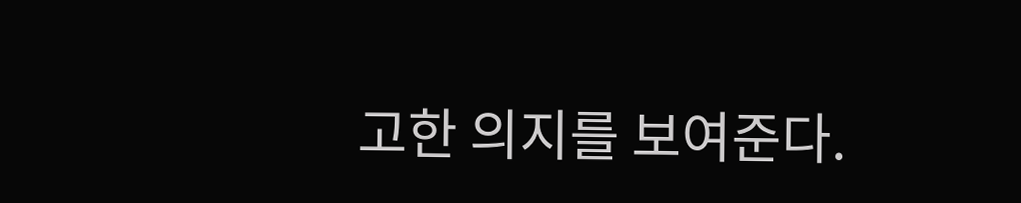고한 의지를 보여준다.